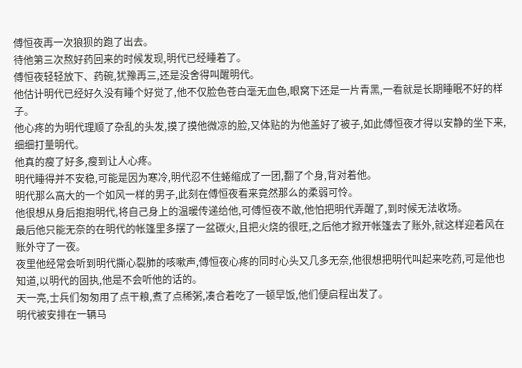傅恒夜再一次狼狈的跑了出去。
待他第三次熬好药回来的时候发现,明代已经睡着了。
傅恒夜轻轻放下、药碗,犹豫再三,还是没舍得叫醒明代。
他估计明代已经好久没有睡个好觉了,他不仅脸色苍白毫无血色,眼窝下还是一片青黑,一看就是长期睡眠不好的样子。
他心疼的为明代理顺了杂乱的头发,摸了摸他微凉的脸,又体贴的为他盖好了被子,如此傅恒夜才得以安静的坐下来,细细打量明代。
他真的瘦了好多,瘦到让人心疼。
明代睡得并不安稳,可能是因为寒冷,明代忍不住蜷缩成了一团,翻了个身,背对着他。
明代那么高大的一个如风一样的男子,此刻在傅恒夜看来竟然那么的柔弱可怜。
他很想从身后抱抱明代,将自己身上的温暖传递给他,可傅恒夜不敢,他怕把明代弄醒了,到时候无法收场。
最后他只能无奈的在明代的帐篷里多摆了一盆碳火,且把火烧的很旺,之后他才掀开帐篷去了账外,就这样迎着风在账外守了一夜。
夜里他经常会听到明代撕心裂肺的咳嗽声,傅恒夜心疼的同时心头又几多无奈,他很想把明代叫起来吃药,可是他也知道,以明代的固执,他是不会听他的话的。
天一亮,士兵们匆匆用了点干粮,煮了点稀粥,凑合着吃了一顿早饭,他们便启程出发了。
明代被安排在一辆马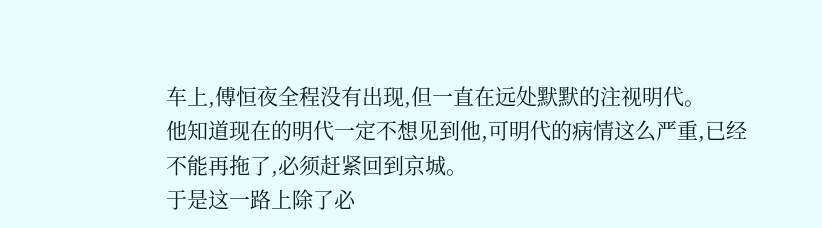车上,傅恒夜全程没有出现,但一直在远处默默的注视明代。
他知道现在的明代一定不想见到他,可明代的病情这么严重,已经不能再拖了,必须赶紧回到京城。
于是这一路上除了必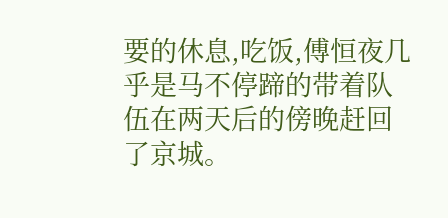要的休息,吃饭,傅恒夜几乎是马不停蹄的带着队伍在两天后的傍晚赶回了京城。